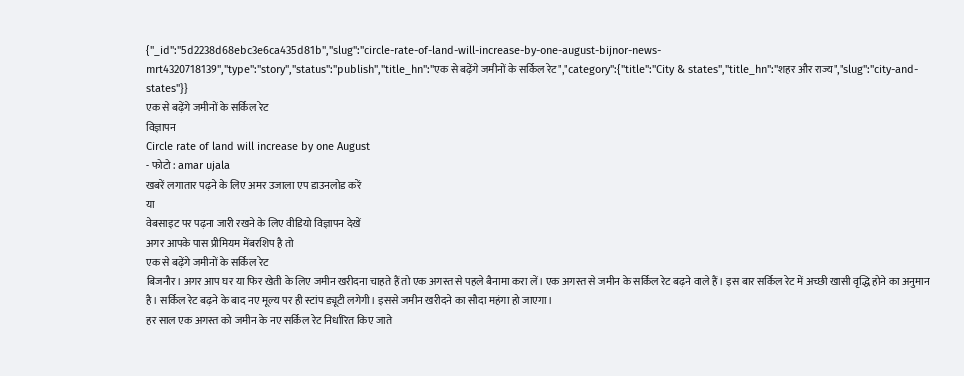{"_id":"5d2238d68ebc3e6ca435d81b","slug":"circle-rate-of-land-will-increase-by-one-august-bijnor-news-mrt4320718139","type":"story","status":"publish","title_hn":"एक से बढ़ेंगे जमीनों के सर्किल रेट","category":{"title":"City & states","title_hn":"शहर और राज्य","slug":"city-and-states"}}
एक से बढ़ेंगे जमीनों के सर्किल रेट
विज्ञापन
Circle rate of land will increase by one August
- फोटो : amar ujala
खबरें लगातार पढ़ने के लिए अमर उजाला एप डाउनलोड करें
या
वेबसाइट पर पढ़ना जारी रखने के लिए वीडियो विज्ञापन देखें
अगर आपके पास प्रीमियम मेंबरशिप है तो
एक से बढ़ेंगे जमीनों के सर्किल रेट
बिजनौर। अगर आप घर या फिर खेती के लिए जमीन खरीदना चाहते हैं तो एक अगस्त से पहले बैनामा करा लें। एक अगस्त से जमीन के सर्किल रेट बढ़ने वाले हैं। इस बार सर्किल रेट में अच्छी खासी वृद्धि होने का अनुमान है। सर्किल रेट बढ़ने के बाद नए मूल्य पर ही स्टांप ड्यूटी लगेगी। इससे जमीन खरीदने का सौदा महंगा हो जाएगा।
हर साल एक अगस्त को जमीन के नए सर्किल रेट निर्धारित किए जाते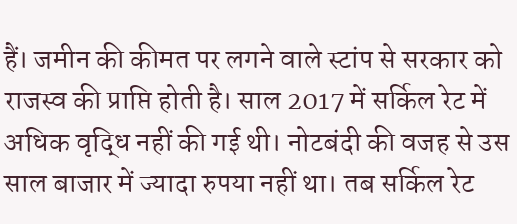हैं। जमीन की कीमत पर लगने वाले स्टांप से सरकार को राजस्व की प्राप्ति होती है। साल 2017 में सर्किल रेट में अधिक वृद्धि नहीं की गई थी। नोटबंदी की वजह से उस साल बाजार में ज्यादा रुपया नहीं था। तब सर्किल रेट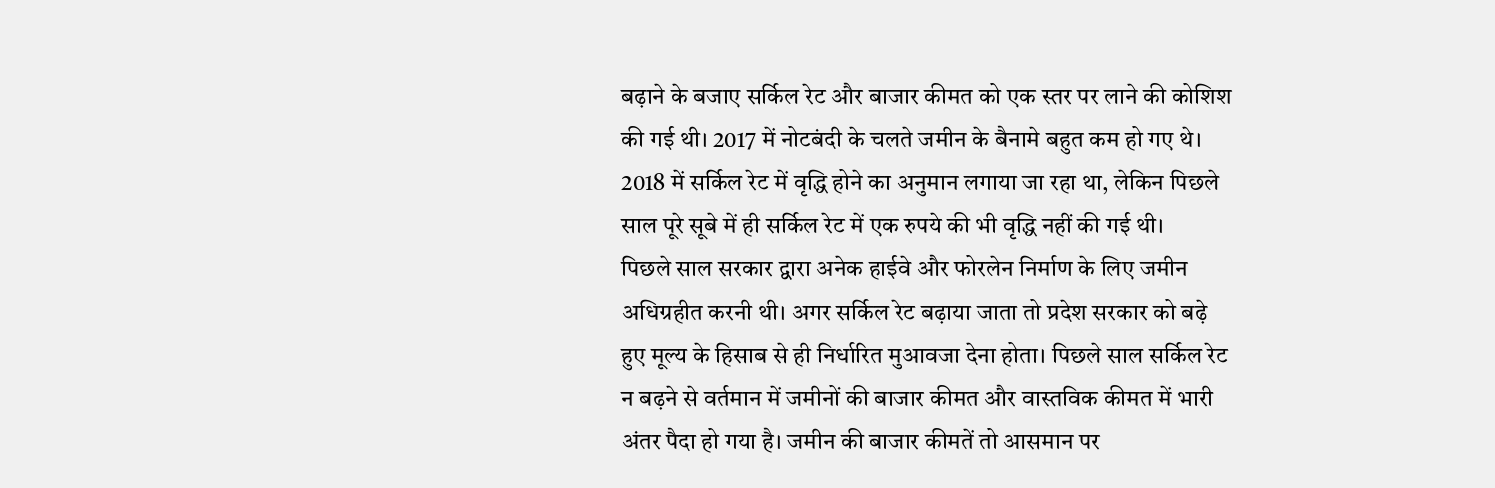बढ़ाने के बजाए सर्किल रेट और बाजार कीमत को एक स्तर पर लाने की कोशिश की गई थी। 2017 में नोटबंदी के चलते जमीन के बैनामे बहुत कम हो गए थे। 2018 में सर्किल रेट में वृद्धि होने का अनुमान लगाया जा रहा था, लेकिन पिछले साल पूरे सूबे में ही सर्किल रेट में एक रुपये की भी वृद्धि नहीं की गई थी।
पिछले साल सरकार द्वारा अनेक हाईवे और फोरलेन निर्माण के लिए जमीन अधिग्रहीत करनी थी। अगर सर्किल रेट बढ़ाया जाता तो प्रदेश सरकार को बढ़े हुए मूल्य के हिसाब से ही निर्धारित मुआवजा देना होता। पिछले साल सर्किल रेट न बढ़ने से वर्तमान में जमीनों की बाजार कीमत और वास्तविक कीमत में भारी अंतर पैदा हो गया है। जमीन की बाजार कीमतें तो आसमान पर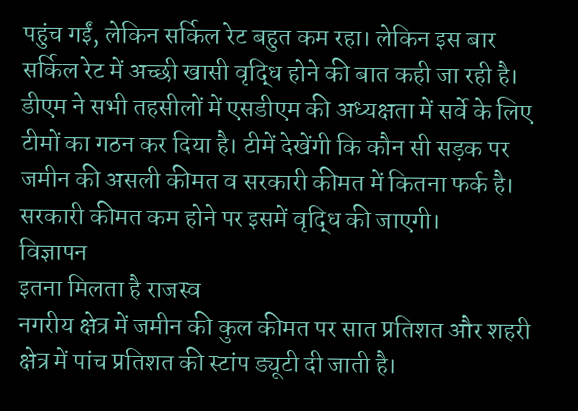पहुंच गईं, लेकिन सर्किल रेट बहुत कम रहा। लेकिन इस बार सर्किल रेट में अच्छी खासी वृद्धि होने की बात कही जा रही है। डीएम ने सभी तहसीलों में एसडीएम की अध्यक्षता में सर्वे के लिए टीमों का गठन कर दिया है। टीमें देखेंगी कि कौन सी सड़क पर जमीन की असली कीमत व सरकारी कीमत में कितना फर्क है। सरकारी कीमत कम होने पर इसमें वृद्धि की जाएगी।
विज्ञापन
इतना मिलता है राजस्व
नगरीय क्षेत्र में जमीन की कुल कीमत पर सात प्रतिशत और शहरी क्षेत्र में पांच प्रतिशत की स्टांप ड्यूटी दी जाती है।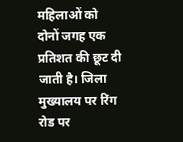महिलाओं को दोनों जगह एक प्रतिशत की छूट दी जाती है। जिला मुख्यालय पर रिंग रोड पर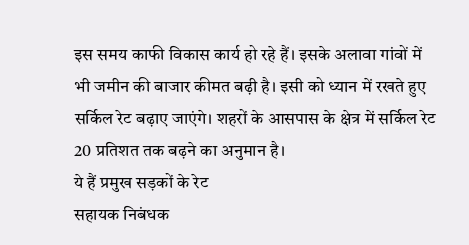इस समय काफी विकास कार्य हो रहे हैं। इसके अलावा गांवों में भी जमीन की बाजार कीमत बढ़ी है। इसी को ध्यान में रखते हुए सर्किल रेट बढ़ाए जाएंगे। शहरों के आसपास के क्षेत्र में सर्किल रेट 20 प्रतिशत तक बढ़ने का अनुमान है।
ये हैं प्रमुख सड़कों के रेट
सहायक निबंधक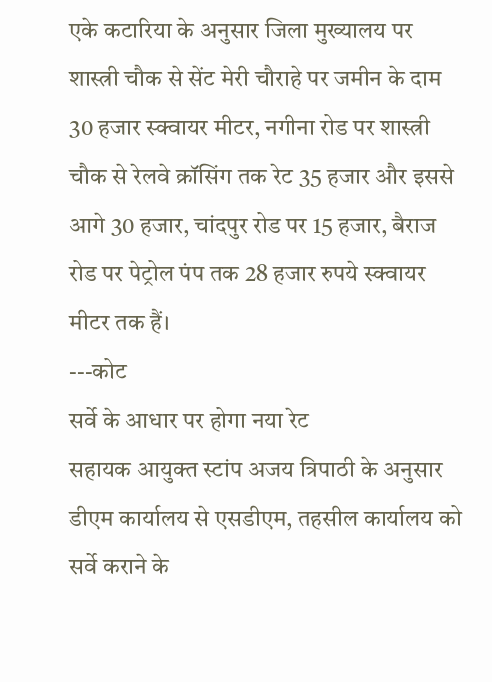एके कटारिया के अनुसार जिला मुख्यालय पर शास्त्री चौक से सेंट मेरी चौराहे पर जमीन के दाम 30 हजार स्क्वायर मीटर, नगीना रोड पर शास्त्री चौक से रेलवे क्रॉसिंग तक रेट 35 हजार और इससे आगे 30 हजार, चांदपुर रोड पर 15 हजार, बैराज रोड पर पेट्रोल पंप तक 28 हजार रुपये स्क्वायर मीटर तक हैं।
---कोट
सर्वे के आधार पर होगा नया रेट
सहायक आयुक्त स्टांप अजय त्रिपाठी के अनुसार डीएम कार्यालय से एसडीएम, तहसील कार्यालय को सर्वे कराने के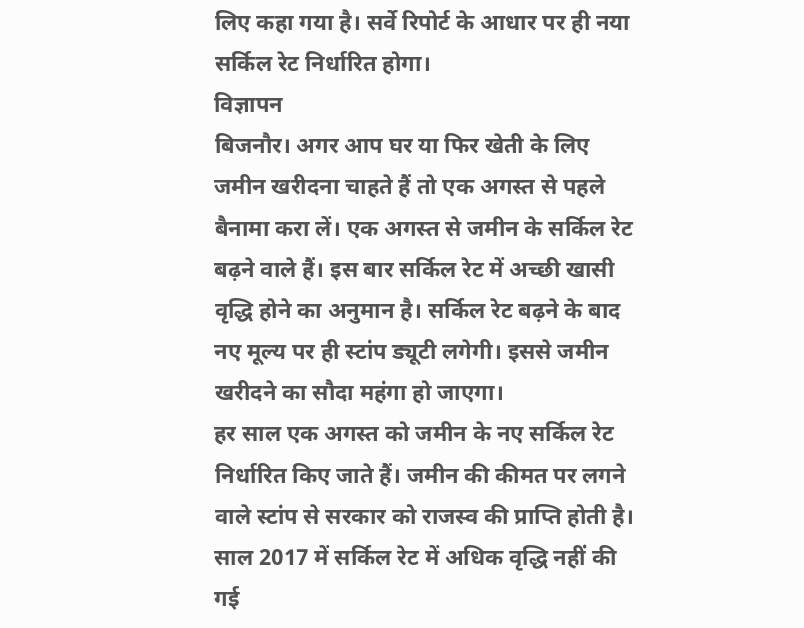लिए कहा गया है। सर्वे रिपोर्ट के आधार पर ही नया सर्किल रेट निर्धारित होगा।
विज्ञापन
बिजनौर। अगर आप घर या फिर खेती के लिए जमीन खरीदना चाहते हैं तो एक अगस्त से पहले बैनामा करा लें। एक अगस्त से जमीन के सर्किल रेट बढ़ने वाले हैं। इस बार सर्किल रेट में अच्छी खासी वृद्धि होने का अनुमान है। सर्किल रेट बढ़ने के बाद नए मूल्य पर ही स्टांप ड्यूटी लगेगी। इससे जमीन खरीदने का सौदा महंगा हो जाएगा।
हर साल एक अगस्त को जमीन के नए सर्किल रेट निर्धारित किए जाते हैं। जमीन की कीमत पर लगने वाले स्टांप से सरकार को राजस्व की प्राप्ति होती है। साल 2017 में सर्किल रेट में अधिक वृद्धि नहीं की गई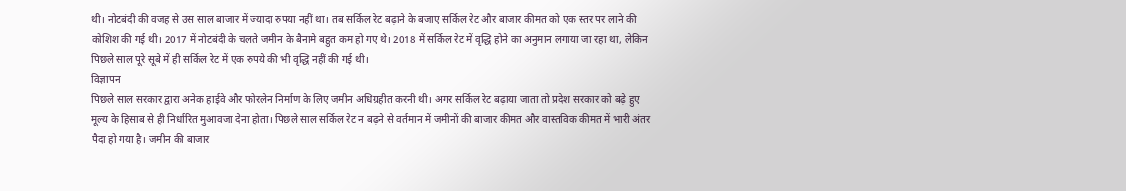थी। नोटबंदी की वजह से उस साल बाजार में ज्यादा रुपया नहीं था। तब सर्किल रेट बढ़ाने के बजाए सर्किल रेट और बाजार कीमत को एक स्तर पर लाने की कोशिश की गई थी। 2017 में नोटबंदी के चलते जमीन के बैनामे बहुत कम हो गए थे। 2018 में सर्किल रेट में वृद्धि होने का अनुमान लगाया जा रहा था, लेकिन पिछले साल पूरे सूबे में ही सर्किल रेट में एक रुपये की भी वृद्धि नहीं की गई थी।
विज्ञापन
पिछले साल सरकार द्वारा अनेक हाईवे और फोरलेन निर्माण के लिए जमीन अधिग्रहीत करनी थी। अगर सर्किल रेट बढ़ाया जाता तो प्रदेश सरकार को बढ़े हुए मूल्य के हिसाब से ही निर्धारित मुआवजा देना होता। पिछले साल सर्किल रेट न बढ़ने से वर्तमान में जमीनों की बाजार कीमत और वास्तविक कीमत में भारी अंतर पैदा हो गया है। जमीन की बाजार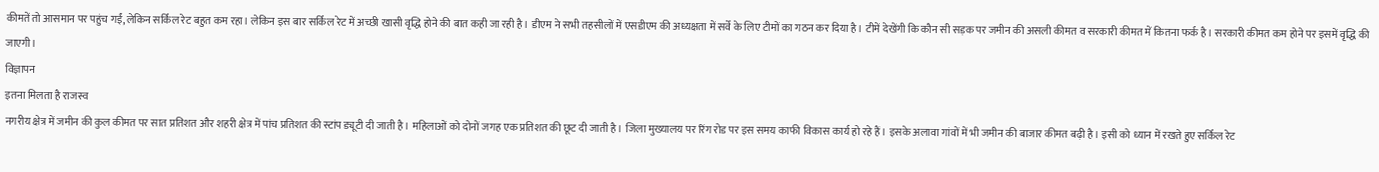कीमतें तो आसमान पर पहुंच गईं, लेकिन सर्किल रेट बहुत कम रहा। लेकिन इस बार सर्किल रेट में अच्छी खासी वृद्धि होने की बात कही जा रही है। डीएम ने सभी तहसीलों में एसडीएम की अध्यक्षता में सर्वे के लिए टीमों का गठन कर दिया है। टीमें देखेंगी कि कौन सी सड़क पर जमीन की असली कीमत व सरकारी कीमत में कितना फर्क है। सरकारी कीमत कम होने पर इसमें वृद्धि की जाएगी।
विज्ञापन
इतना मिलता है राजस्व
नगरीय क्षेत्र में जमीन की कुल कीमत पर सात प्रतिशत और शहरी क्षेत्र में पांच प्रतिशत की स्टांप ड्यूटी दी जाती है। महिलाओं को दोनों जगह एक प्रतिशत की छूट दी जाती है। जिला मुख्यालय पर रिंग रोड पर इस समय काफी विकास कार्य हो रहे हैं। इसके अलावा गांवों में भी जमीन की बाजार कीमत बढ़ी है। इसी को ध्यान में रखते हुए सर्किल रेट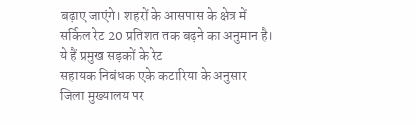बढ़ाए जाएंगे। शहरों के आसपास के क्षेत्र में सर्किल रेट 20 प्रतिशत तक बढ़ने का अनुमान है।
ये हैं प्रमुख सड़कों के रेट
सहायक निबंधक एके कटारिया के अनुसार जिला मुख्यालय पर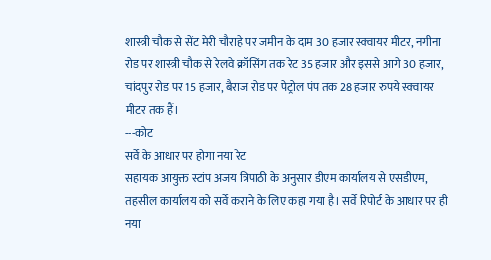शास्त्री चौक से सेंट मेरी चौराहे पर जमीन के दाम 30 हजार स्क्वायर मीटर, नगीना रोड पर शास्त्री चौक से रेलवे क्रॉसिंग तक रेट 35 हजार और इससे आगे 30 हजार, चांदपुर रोड पर 15 हजार, बैराज रोड पर पेट्रोल पंप तक 28 हजार रुपये स्क्वायर मीटर तक हैं।
---कोट
सर्वे के आधार पर होगा नया रेट
सहायक आयुक्त स्टांप अजय त्रिपाठी के अनुसार डीएम कार्यालय से एसडीएम, तहसील कार्यालय को सर्वे कराने के लिए कहा गया है। सर्वे रिपोर्ट के आधार पर ही नया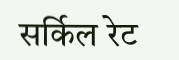सर्किल रेट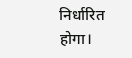निर्धारित होगा।